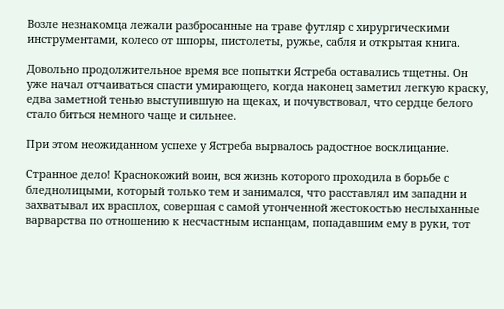Возле незнакомца лежали разбросанные на траве футляр с хирургическими инструментами, колесо от шпоры, пистолеты, ружье, сабля и открытая книга.

Довольно продолжительное время все попытки Ястреба оставались тщетны. Он уже начал отчаиваться спасти умирающего, когда наконец заметил легкую краску, едва заметной тенью выступившую на щеках, и почувствовал, что сердце белого стало биться немного чаще и сильнее.

При этом неожиданном успехе у Ястреба вырвалось радостное восклицание.

Странное дело! Краснокожий воин, вся жизнь которого проходила в борьбе с бледнолицыми, который только тем и занимался, что расставлял им западни и захватывал их врасплох, совершая с самой утонченной жестокостью неслыханные варварства по отношению к несчастным испанцам, попадавшим ему в руки, тот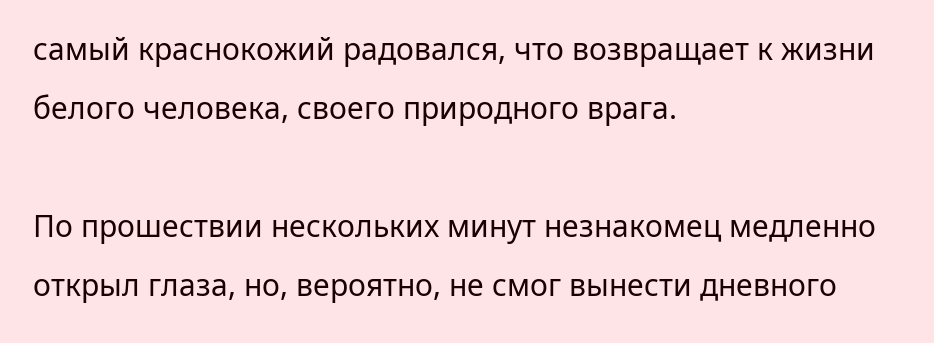самый краснокожий радовался, что возвращает к жизни белого человека, своего природного врага.

По прошествии нескольких минут незнакомец медленно открыл глаза, но, вероятно, не смог вынести дневного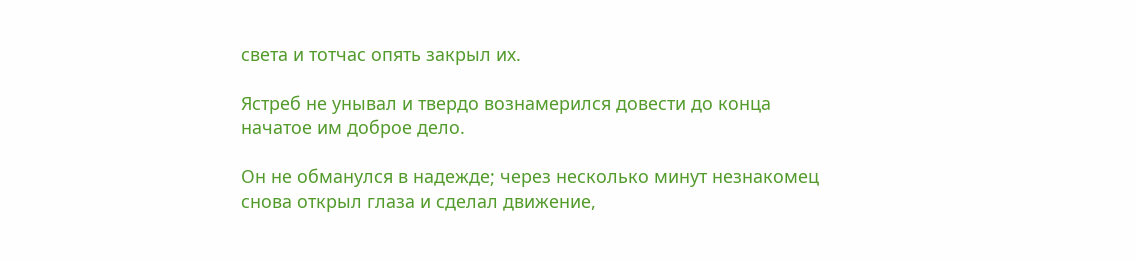света и тотчас опять закрыл их.

Ястреб не унывал и твердо вознамерился довести до конца начатое им доброе дело.

Он не обманулся в надежде; через несколько минут незнакомец снова открыл глаза и сделал движение,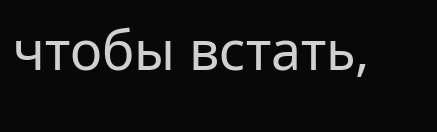чтобы встать,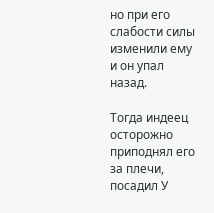но при его слабости силы изменили ему и он упал назад.

Тогда индеец осторожно приподнял его за плечи, посадил У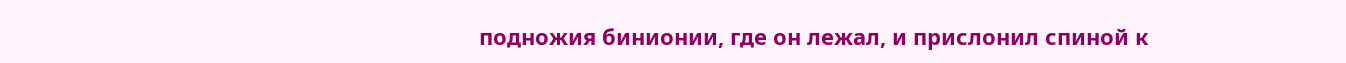подножия бинионии, где он лежал, и прислонил спиной к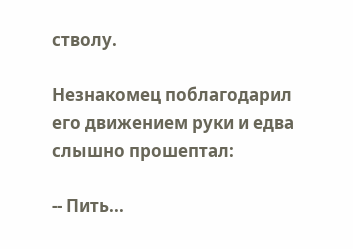стволу.

Незнакомец поблагодарил его движением руки и едва слышно прошептал:

-- Пить...